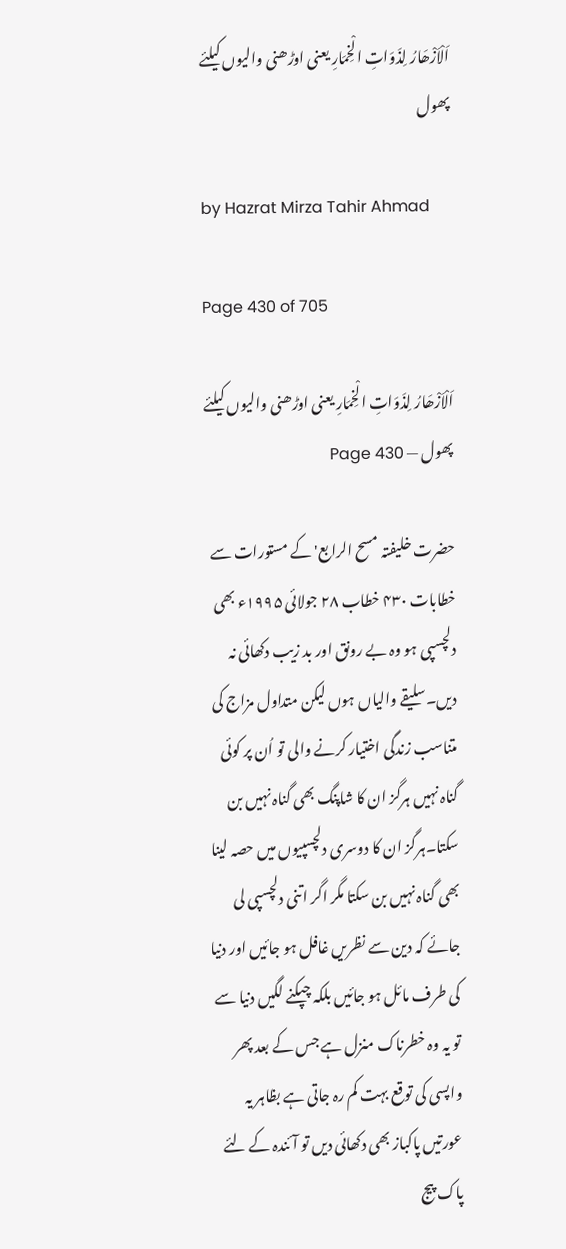اَلْاَزْھَارُ لِذَوَاتِ الْخِمَارِ یعنی اوڑھنی والیوں کیلئے پھول

by Hazrat Mirza Tahir Ahmad

Page 430 of 705

اَلْاَزْھَارُ لِذَوَاتِ الْخِمَارِ یعنی اوڑھنی والیوں کیلئے پھول — Page 430

حضرت خلیفتہ مسح الرابع' کے مستورات سے خطابات ۴۳۰ خطاب ۲۸ جولائی ۱۹۹۵ء بھی دلچسپی ہو وہ بے رونق اور بد زیب دکھائی نہ دیں۔سلیقے والیاں ہوں لیکن متداول مزاج کی متناسب زندگی اختیار کرنے والی تو اُن پر کوئی گناہ نہیں ہرگز ان کا شاپنگ بھی گناہ نہیں بن سکتا۔ہرگز ان کا دوسری دلچسپیوں میں حصہ لینا بھی گناہ نہیں بن سکتا مگر اگر اتنی دلچسپی لی جائے کہ دین سے نظریں غافل ہو جائیں اور دنیا کی طرف مائل ہو جائیں بلکہ چپکنے لگیں دنیا سے تو یہ وہ خطرناک منزل ہے جس کے بعد پھر واپسی کی توقع بہت کم رہ جاتی ہے بظاہر یہ عورتیں پاکباز بھی دکھائی دیں تو آئندہ کے لئے پاک پیج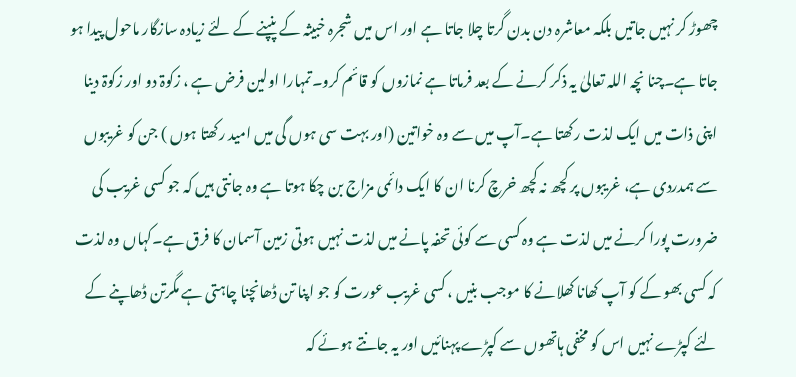چھوڑ کر نہیں جاتیں بلکہ معاشرہ دن بدن گرتا چلا جاتا ہے اور اس میں شجرہ خبیثہ کے پنپنے کے لئے زیادہ سازگار ماحول پیدا ہو جاتا ہے۔چنا نچہ اللہ تعالیٰ یہ ذکر کرنے کے بعد فرماتا ہے نمازوں کو قائم کرو۔تمہارا اولین فرض ہے ، زکوۃ دو اور زکوۃ دینا اپنی ذات میں ایک لذت رکھتا ہے۔آپ میں سے وہ خواتین (اور بہت سی ہوں گی میں امید رکھتا ہوں ) جن کو غریبوں سے ہمدردی ہے، غریبوں پر کچھ نہ کچھ خرچ کرنا ان کا ایک دائمی مزاج بن چکا ہوتا ہے وہ جانتی ہیں کہ جو کسی غریب کی ضرورت پورا کرنے میں لذت ہے وہ کسی سے کوئی تحفہ پانے میں لذت نہیں ہوتی زمین آسمان کا فرق ہے۔کہاں وہ لذت کہ کسی بھو کے کو آپ کھانا کھلانے کا موجب بنیں ، کسی غریب عورت کو جو اپنا تن ڈھانچنا چاہتی ہے مگرتن ڈھاپنے کے لئے کپڑے نہیں اس کو مخفی ہاتھوں سے کپڑے پہنائیں اور یہ جانتے ہوئے کہ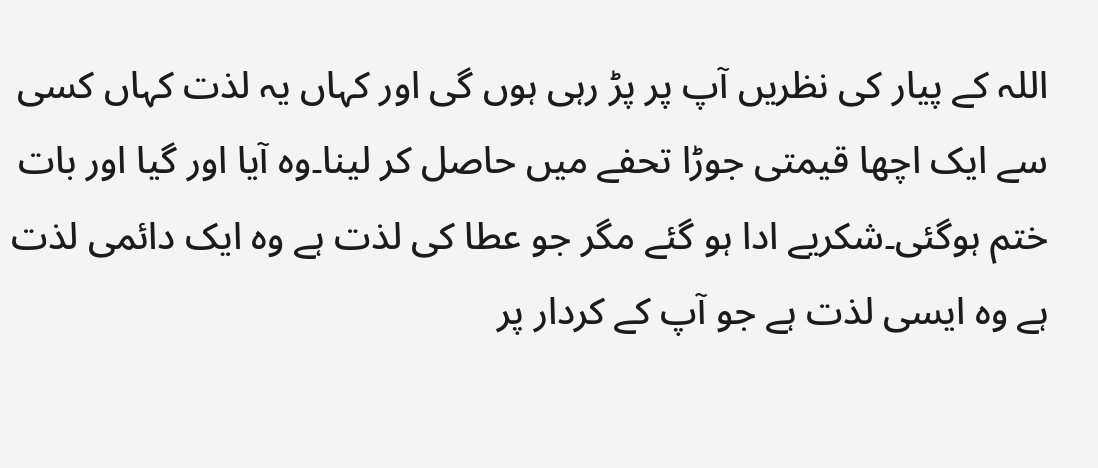اللہ کے پیار کی نظریں آپ پر پڑ رہی ہوں گی اور کہاں یہ لذت کہاں کسی سے ایک اچھا قیمتی جوڑا تحفے میں حاصل کر لینا۔وہ آیا اور گیا اور بات ختم ہوگئی۔شکریے ادا ہو گئے مگر جو عطا کی لذت ہے وہ ایک دائمی لذت ہے وہ ایسی لذت ہے جو آپ کے کردار پر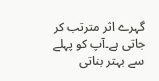گہرے اثر مترتب کر جاتی ہے۔آپ کو پہلے سے بہتر بناتی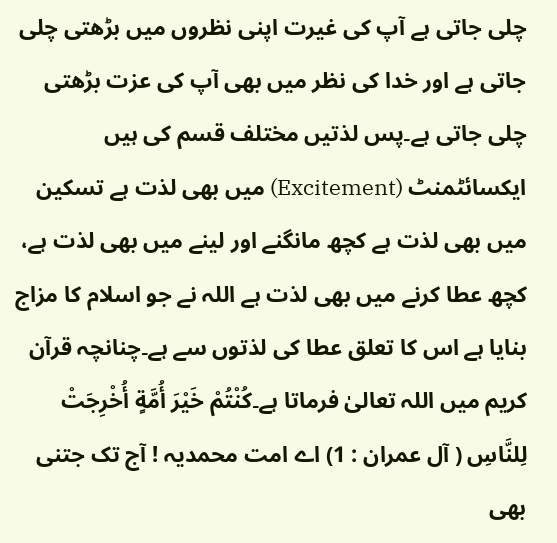چلی جاتی ہے آپ کی غیرت اپنی نظروں میں بڑھتی چلی جاتی ہے اور خدا کی نظر میں بھی آپ کی عزت بڑھتی چلی جاتی ہے۔پس لذتیں مختلف قسم کی ہیں ایکسائٹمنٹ (Excitement) میں بھی لذت ہے تسکین میں بھی لذت ہے کچھ مانگنے اور لینے میں بھی لذت ہے، کچھ عطا کرنے میں بھی لذت ہے اللہ نے جو اسلام کا مزاج بنایا ہے اس کا تعلق عطا کی لذتوں سے ہے۔چنانچہ قرآن کریم میں اللہ تعالیٰ فرماتا ہے۔كُنْتُمْ خَيْرَ أُمَّةٍ أُخْرِجَتْ لِلنَّاسِ ( آل عمران : 1) اے امت محمدیہ ! آج تک جتنی بھی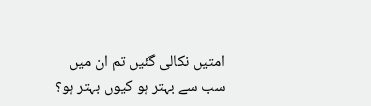امتیں نکالی گئیں تم ان میں سب سے بہتر ہو کیوں بہتر ہو؟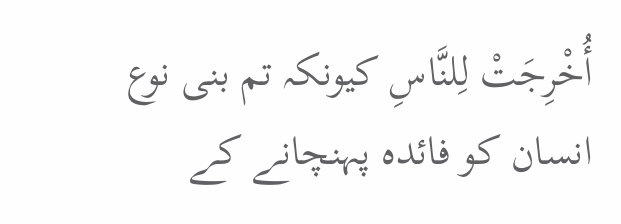أُخْرِجَتْ لِلنَّاسِ کیونکہ تم بنی نوع انسان کو فائدہ پہنچانے کے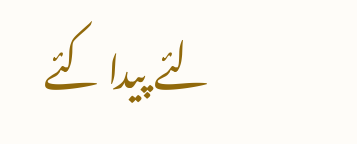لئے پیدا کئے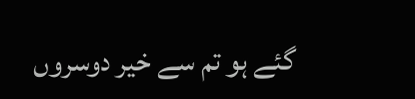گئے ہو تم سے خیر دوسروں